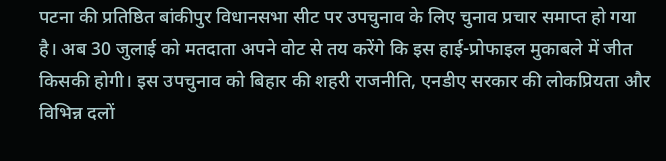पटना की प्रतिष्ठित बांकीपुर विधानसभा सीट पर उपचुनाव के लिए चुनाव प्रचार समाप्त हो गया है। अब 30 जुलाई को मतदाता अपने वोट से तय करेंगे कि इस हाई-प्रोफाइल मुकाबले में जीत किसकी होगी। इस उपचुनाव को बिहार की शहरी राजनीति, एनडीए सरकार की लोकप्रियता और विभिन्न दलों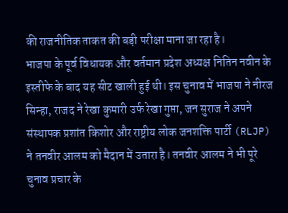की राजनीतिक ताकत की बड़ी परीक्षा माना जा रहा है।
भाजपा के पूर्व विधायक और वर्तमान प्रदेश अध्यक्ष नितिन नवीन के इस्तीफे के बाद यह सीट खाली हुई थी। इस चुनाव में भाजपा ने नीरज सिन्हा, राजद ने रेखा कुमारी उर्फ रेखा गुप्ता, जन सुराज ने अपने संस्थापक प्रशांत किशोर और राष्ट्रीय लोक जनशक्ति पार्टी (RLJP) ने तनवीर आलम को मैदान में उतारा है। तनवीर आलम ने भी पूरे चुनाव प्रचार के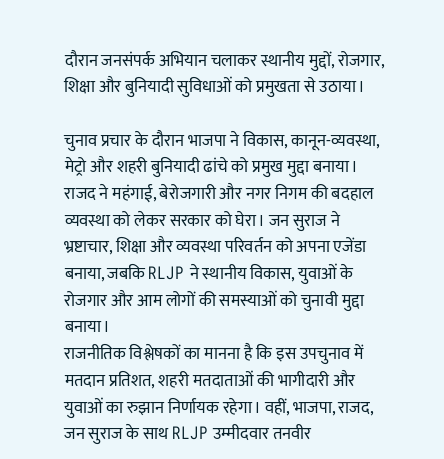दौरान जनसंपर्क अभियान चलाकर स्थानीय मुद्दों, रोजगार, शिक्षा और बुनियादी सुविधाओं को प्रमुखता से उठाया।

चुनाव प्रचार के दौरान भाजपा ने विकास, कानून-व्यवस्था, मेट्रो और शहरी बुनियादी ढांचे को प्रमुख मुद्दा बनाया। राजद ने महंगाई, बेरोजगारी और नगर निगम की बदहाल व्यवस्था को लेकर सरकार को घेरा। जन सुराज ने भ्रष्टाचार, शिक्षा और व्यवस्था परिवर्तन को अपना एजेंडा बनाया, जबकि RLJP ने स्थानीय विकास, युवाओं के रोजगार और आम लोगों की समस्याओं को चुनावी मुद्दा बनाया।
राजनीतिक विश्लेषकों का मानना है कि इस उपचुनाव में मतदान प्रतिशत, शहरी मतदाताओं की भागीदारी और युवाओं का रुझान निर्णायक रहेगा। वहीं, भाजपा, राजद, जन सुराज के साथ RLJP उम्मीदवार तनवीर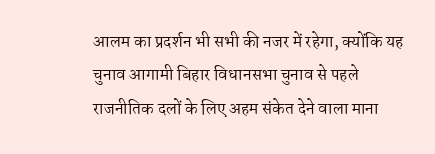आलम का प्रदर्शन भी सभी की नजर में रहेगा, क्योंकि यह चुनाव आगामी बिहार विधानसभा चुनाव से पहले राजनीतिक दलों के लिए अहम संकेत देने वाला माना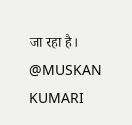जा रहा है।
@MUSKAN KUMARI